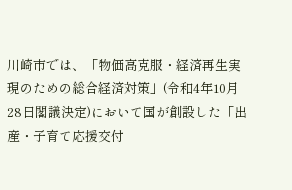川崎市では、「物価高克服・経済再生実現のための総合経済対策」(令和4年10月28日閣議決定)において国が創設した「出産・子育て応援交付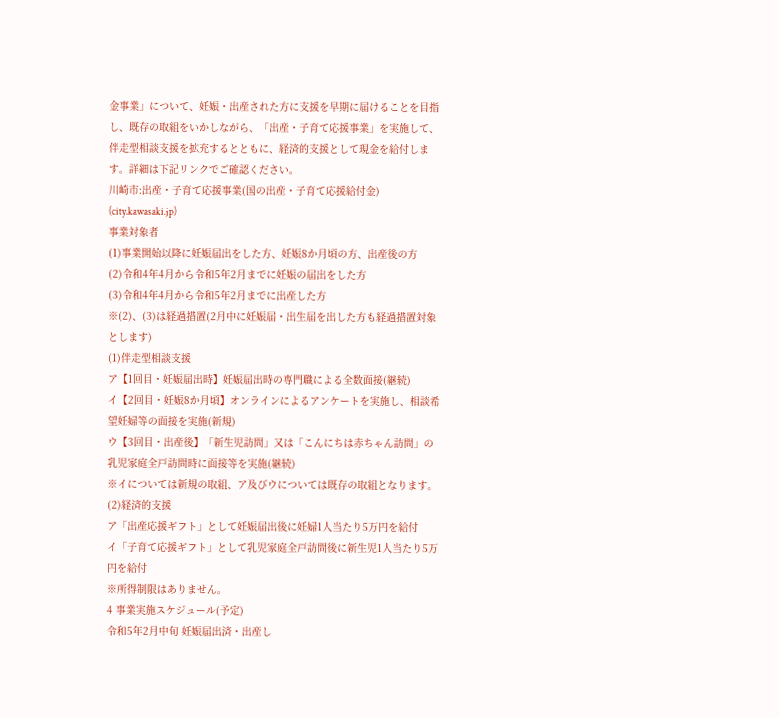金事業」について、妊娠・出産された方に支援を早期に届けることを目指し、既存の取組をいかしながら、「出産・子育て応援事業」を実施して、伴走型相談支援を拡充するとともに、経済的支援として現金を給付します。詳細は下記リンクでご確認ください。
川崎市:出産・子育て応援事業(国の出産・子育て応援給付金) (city.kawasaki.jp)
事業対象者
(1)事業開始以降に妊娠届出をした方、妊娠8か月頃の方、出産後の方
(2)令和4年4月から令和5年2月までに妊娠の届出をした方
(3)令和4年4月から令和5年2月までに出産した方
※(2)、(3)は経過措置(2月中に妊娠届・出生届を出した方も経過措置対象とします)
(1)伴走型相談支援
ア【1回目・妊娠届出時】妊娠届出時の専門職による全数面接(継続)
イ【2回目・妊娠8か月頃】オンラインによるアンケートを実施し、相談希望妊婦等の面接を実施(新規)
ウ【3回目・出産後】「新生児訪問」又は「こんにちは赤ちゃん訪問」の乳児家庭全戸訪問時に面接等を実施(継続)
※イについては新規の取組、ア及びウについては既存の取組となります。
(2)経済的支援
ア「出産応援ギフト」として妊娠届出後に妊婦1人当たり5万円を給付
イ「子育て応援ギフト」として乳児家庭全戸訪問後に新生児1人当たり5万円を給付
※所得制限はありません。
4 事業実施スケジュール(予定)
令和5年2月中旬 妊娠届出済・出産し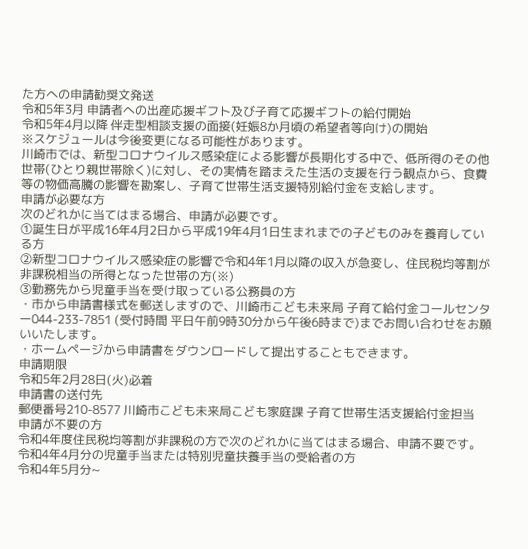た方への申請勧奨文発送
令和5年3月 申請者への出産応援ギフト及び子育て応援ギフトの給付開始
令和5年4月以降 伴走型相談支援の面接(妊娠8か月頃の希望者等向け)の開始
※スケジュールは今後変更になる可能性があります。
川崎市では、新型コロナウイルス感染症による影響が長期化する中で、低所得のその他世帯(ひとり親世帯除く)に対し、その実情を踏まえた生活の支援を行う観点から、食費等の物価高騰の影響を勘案し、子育て世帯生活支援特別給付金を支給します。
申請が必要な方
次のどれかに当てはまる場合、申請が必要です。
①誕生日が平成16年4月2日から平成19年4月1日生まれまでの子どものみを養育している方
②新型コロナウイルス感染症の影響で令和4年1月以降の収入が急変し、住民税均等割が非課税相当の所得となった世帯の方(※)
③勤務先から児童手当を受け取っている公務員の方
・市から申請書様式を郵送しますので、川崎市こども未来局 子育て給付金コールセンター044-233-7851 (受付時間 平日午前9時30分から午後6時まで)までお問い合わせをお願いいたします。
・ホームページから申請書をダウンロードして提出することもできます。
申請期限
令和5年2月28日(火)必着
申請書の送付先
郵便番号210-8577 川崎市こども未来局こども家庭課 子育て世帯生活支援給付金担当
申請が不要の方
令和4年度住民税均等割が非課税の方で次のどれかに当てはまる場合、申請不要です。
令和4年4月分の児童手当または特別児童扶養手当の受給者の方
令和4年5月分~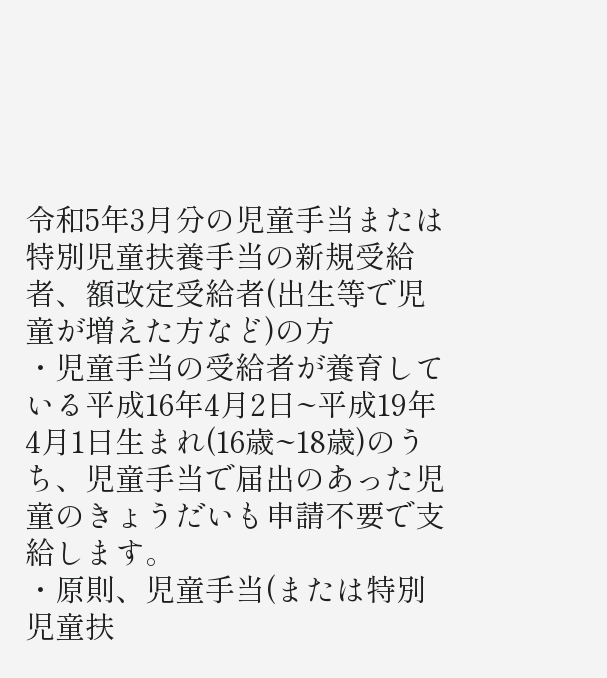令和5年3月分の児童手当または特別児童扶養手当の新規受給者、額改定受給者(出生等で児童が増えた方など)の方
・児童手当の受給者が養育している平成16年4月2日~平成19年4月1日生まれ(16歳~18歳)のうち、児童手当で届出のあった児童のきょうだいも申請不要で支給します。
・原則、児童手当(または特別児童扶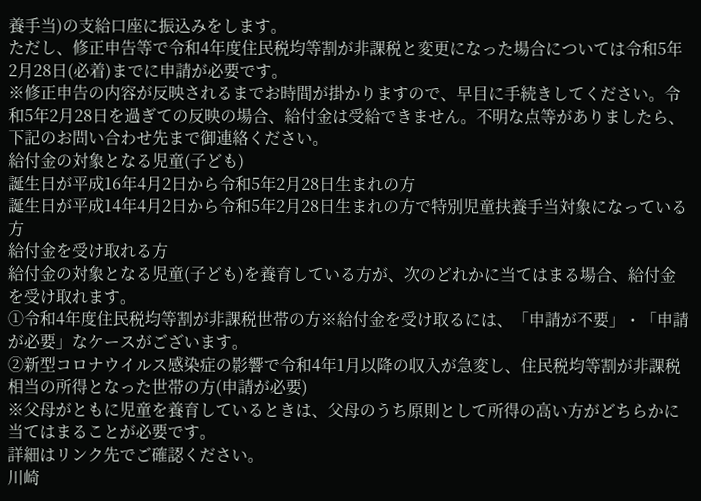養手当)の支給口座に振込みをします。
ただし、修正申告等で令和4年度住民税均等割が非課税と変更になった場合については令和5年2月28日(必着)までに申請が必要です。
※修正申告の内容が反映されるまでお時間が掛かりますので、早目に手続きしてください。令和5年2月28日を過ぎての反映の場合、給付金は受給できません。不明な点等がありましたら、下記のお問い合わせ先まで御連絡ください。
給付金の対象となる児童(子ども)
誕生日が平成16年4月2日から令和5年2月28日生まれの方
誕生日が平成14年4月2日から令和5年2月28日生まれの方で特別児童扶養手当対象になっている方
給付金を受け取れる方
給付金の対象となる児童(子ども)を養育している方が、次のどれかに当てはまる場合、給付金を受け取れます。
①令和4年度住民税均等割が非課税世帯の方※給付金を受け取るには、「申請が不要」・「申請が必要」なケースがございます。
②新型コロナウイルス感染症の影響で令和4年1月以降の収入が急変し、住民税均等割が非課税相当の所得となった世帯の方(申請が必要)
※父母がともに児童を養育しているときは、父母のうち原則として所得の高い方がどちらかに当てはまることが必要です。
詳細はリンク先でご確認ください。
川崎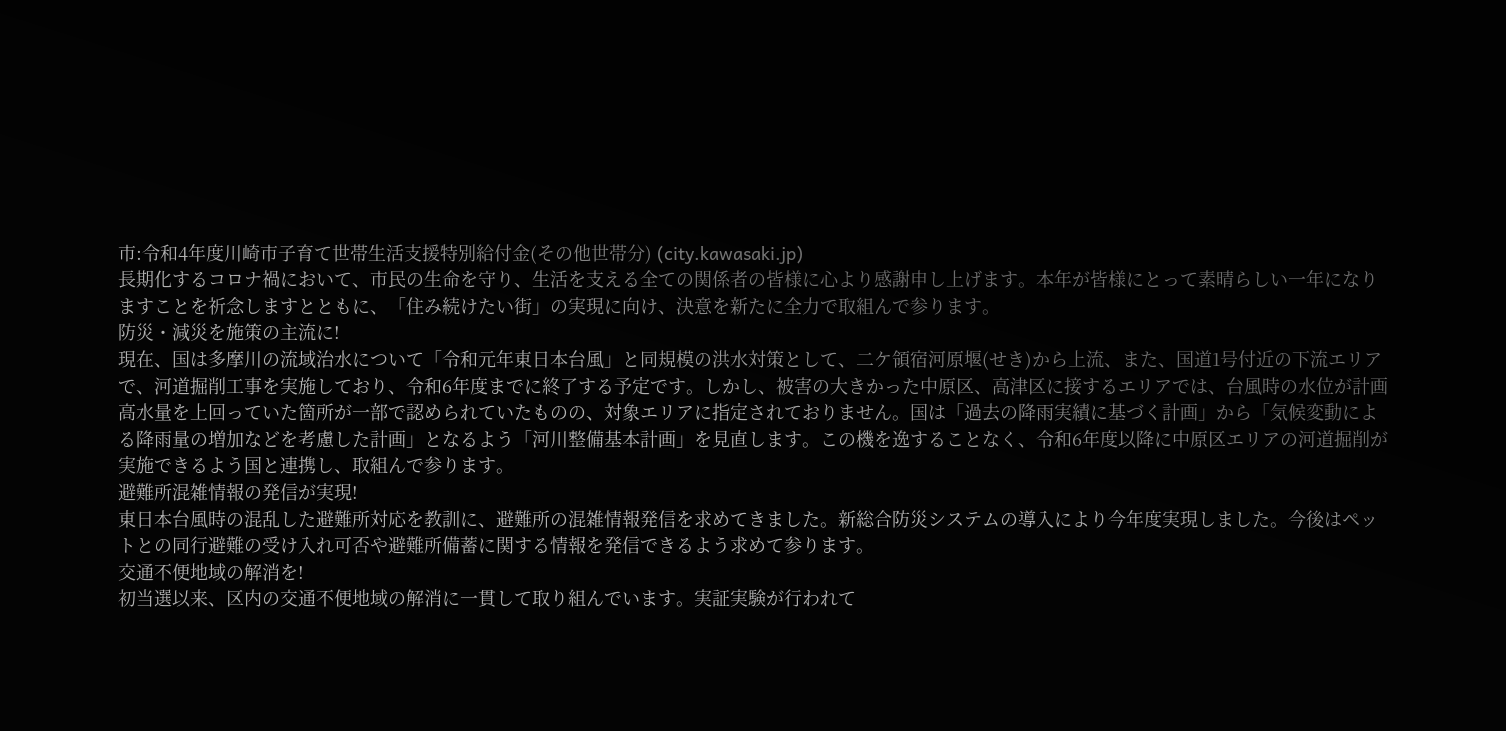市:令和4年度川崎市子育て世帯生活支援特別給付金(その他世帯分) (city.kawasaki.jp)
長期化するコロナ禍において、市民の生命を守り、生活を支える全ての関係者の皆様に心より感謝申し上げます。本年が皆様にとって素晴らしい一年になりますことを祈念しますとともに、「住み続けたい街」の実現に向け、決意を新たに全力で取組んで参ります。
防災・減災を施策の主流に!
現在、国は多摩川の流域治水について「令和元年東日本台風」と同規模の洪水対策として、二ケ領宿河原堰(せき)から上流、また、国道1号付近の下流エリアで、河道掘削工事を実施しており、令和6年度までに終了する予定です。しかし、被害の大きかった中原区、高津区に接するエリアでは、台風時の水位が計画高水量を上回っていた箇所が一部で認められていたものの、対象エリアに指定されておりません。国は「過去の降雨実績に基づく計画」から「気候変動による降雨量の増加などを考慮した計画」となるよう「河川整備基本計画」を見直します。この機を逸することなく、令和6年度以降に中原区エリアの河道掘削が実施できるよう国と連携し、取組んで参ります。
避難所混雑情報の発信が実現!
東日本台風時の混乱した避難所対応を教訓に、避難所の混雑情報発信を求めてきました。新総合防災システムの導入により今年度実現しました。今後はペットとの同行避難の受け入れ可否や避難所備蓄に関する情報を発信できるよう求めて参ります。
交通不便地域の解消を!
初当選以来、区内の交通不便地域の解消に一貫して取り組んでいます。実証実験が行われて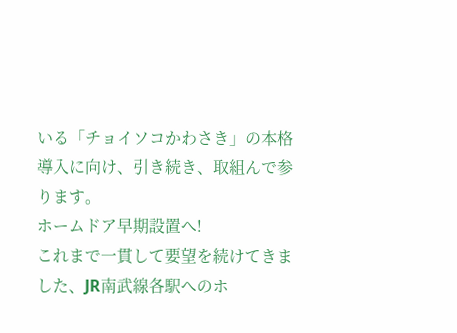いる「チョイソコかわさき」の本格導入に向け、引き続き、取組んで参ります。
ホームドア早期設置へ!
これまで一貫して要望を続けてきました、JR南武線各駅へのホ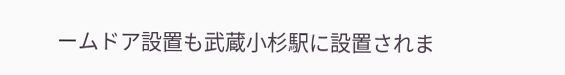ームドア設置も武蔵小杉駅に設置されま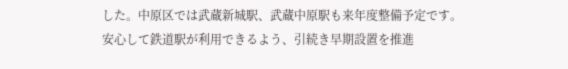した。中原区では武蔵新城駅、武蔵中原駅も来年度整備予定です。安心して鉄道駅が利用できるよう、引続き早期設置を推進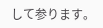して参ります。